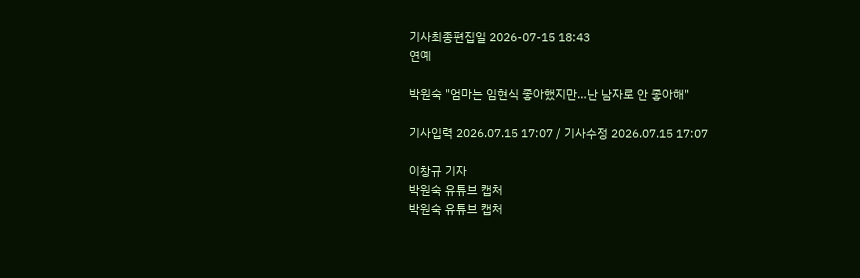기사최종편집일 2026-07-15 18:43
연예

박원숙 "엄마는 임현식 좋아했지만…난 남자로 안 좋아해"

기사입력 2026.07.15 17:07 / 기사수정 2026.07.15 17:07

이창규 기자
박원숙 유튜브 캡처
박원숙 유튜브 캡처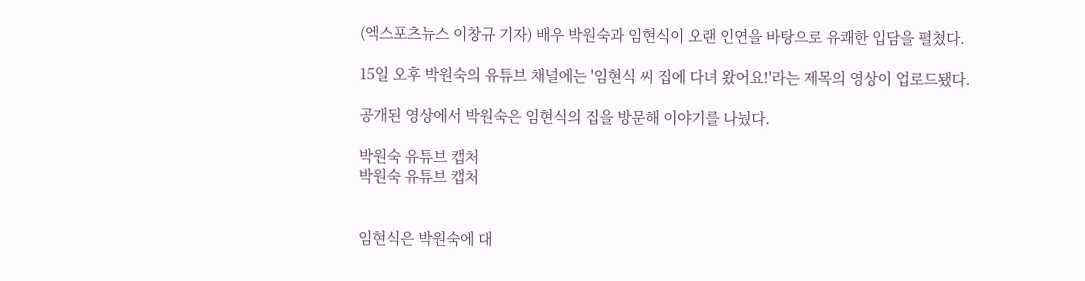(엑스포츠뉴스 이창규 기자) 배우 박원숙과 임현식이 오랜 인연을 바탕으로 유쾌한 입담을 펼쳤다.

15일 오후 박원숙의 유튜브 채널에는 '임현식 씨 집에 다녀 왔어요!'라는 제목의 영상이 업로드됐다.

공개된 영상에서 박원숙은 임현식의 집을 방문해 이야기를 나눴다.

박원숙 유튜브 캡처
박원숙 유튜브 캡처


임현식은 박원숙에 대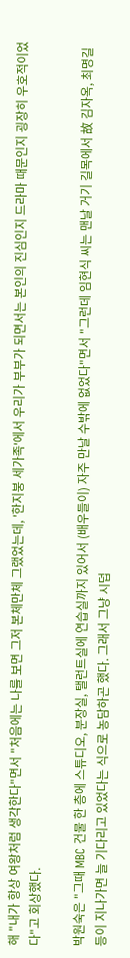해 "내가 항상 여왕처럼 생각한다"면서 "처음에는 나를 보면 그저 본체만체 그랬었는데, '한지붕 세가족'에서 우리가 부부가 되면서는 본인의 진심인지 드라마 때문인지 굉장히 우호적이었다"고 회상했다.

박원숙은 "그때 MBC 건물 한 층에 스튜디오, 분장실, 탤런트실에 연습실까지 있어서 (배우들이) 자주 만날 수밖에 없었다"면서 "그런데 임현식 씨는 맨날 거기 길목에서 故 김자옥, 최명길 등이 지나가면 늘 기다리고 있었다는 식으로 농담하곤 했다. 그래서 그냥 시덥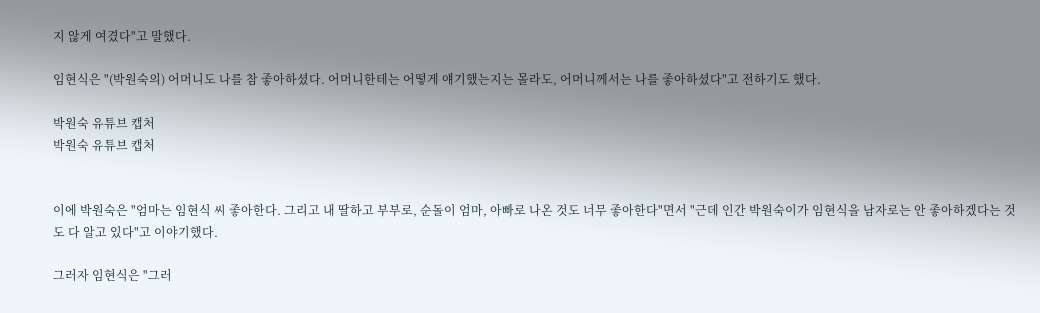지 않게 여겼다"고 말했다.

임현식은 "(박원숙의) 어머니도 나를 참 좋아하셨다. 어머니한테는 어떻게 얘기했는지는 몰라도, 어머니께서는 나를 좋아하셨다"고 전하기도 했다.

박원숙 유튜브 캡처
박원숙 유튜브 캡처


이에 박원숙은 "엄마는 임현식 씨 좋아한다. 그리고 내 딸하고 부부로, 순돌이 엄마, 아빠로 나온 것도 너무 좋아한다"면서 "근데 인간 박원숙이가 임현식을 남자로는 안 좋아하겠다는 것도 다 알고 있다"고 이야기했다.

그러자 임현식은 "그러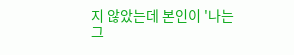지 않았는데 본인이 '나는 그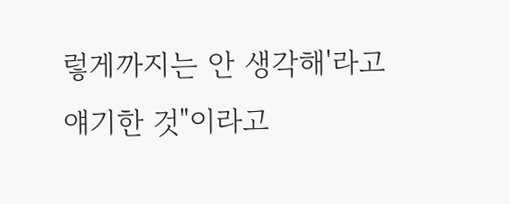렇게까지는 안 생각해'라고 얘기한 것"이라고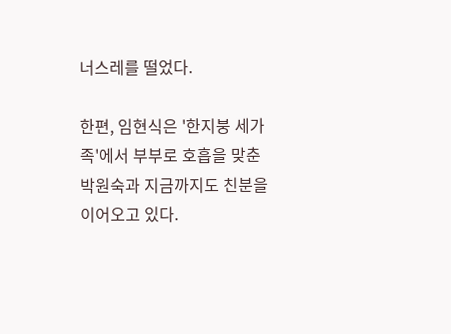너스레를 떨었다.

한편, 임현식은 '한지붕 세가족'에서 부부로 호흡을 맞춘 박원숙과 지금까지도 친분을 이어오고 있다.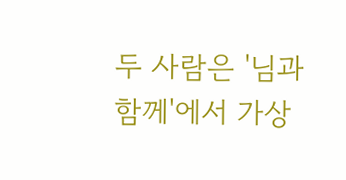두 사람은 '님과 함께'에서 가상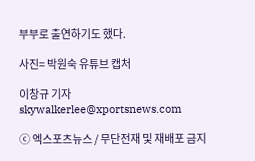부부로 출연하기도 했다.

사진= 박원숙 유튜브 캡처

이창규 기자 skywalkerlee@xportsnews.com

ⓒ 엑스포츠뉴스 / 무단전재 및 재배포 금지